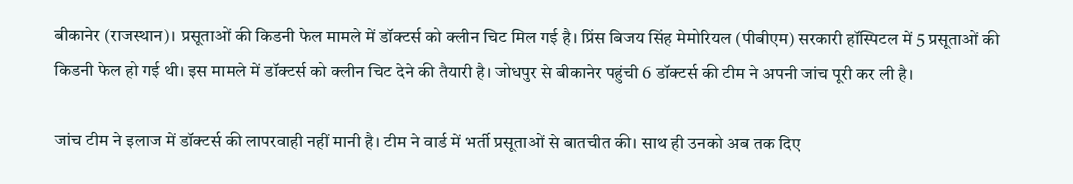बीकानेर (राजस्थान)। प्रसूताओं की किडनी फेल मामले में डॉक्टर्स को क्लीन चिट मिल गई है। प्रिंस बिजय सिंह मेमोरियल (पीबीएम) सरकारी हॉस्पिटल में 5 प्रसूताओं की किडनी फेल हो गई थी। इस मामले में डॉक्टर्स को क्लीन चिट देने की तैयारी है। जोधपुर से बीकानेर पहुंची 6 डॉक्टर्स की टीम ने अपनी जांच पूरी कर ली है।

जांच टीम ने इलाज में डॉक्टर्स की लापरवाही नहीं मानी है। टीम ने वार्ड में भर्ती प्रसूताओं से बातचीत की। साथ ही उनको अब तक दिए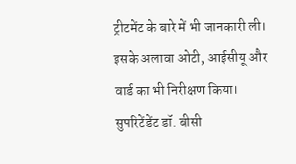ट्रीटमेंट के बारे में भी जानकारी ली। इसके अलावा ओटी, आईसीयू और वार्ड का भी निरीक्षण किया। सुपरिटेंडेंट डॉ. बीसी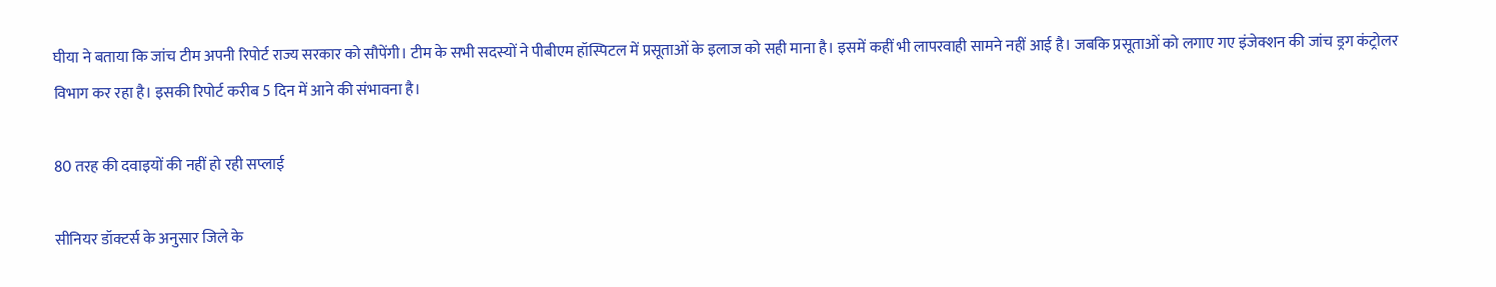घीया ने बताया कि जांच टीम अपनी रिपोर्ट राज्य सरकार को सौपेंगी। टीम के सभी सदस्यों ने पीबीएम हॉस्पिटल में प्रसूताओं के इलाज को सही माना है। इसमें कहीं भी लापरवाही सामने नहीं आई है। जबकि प्रसूताओं को लगाए गए इंजेक्शन की जांच ड्रग कंट्रोलर विभाग कर रहा है। इसकी रिपोर्ट करीब 5 दिन में आने की संभावना है।

80 तरह की दवाइयों की नहीं हो रही सप्लाई

सीनियर डॉक्टर्स के अनुसार जिले के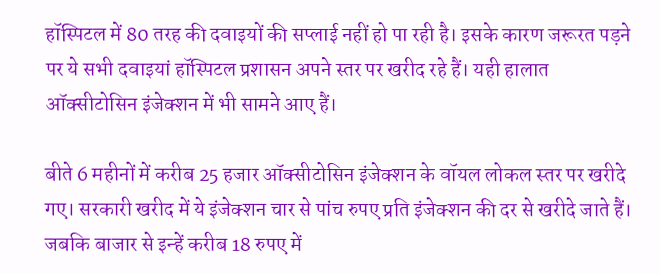हॉस्पिटल में 80 तरह की दवाइयों की सप्लाई नहीं हो पा रही है। इसके कारण जरूरत पड़ने पर ये सभी दवाइयां हॉस्पिटल प्रशासन अपने स्तर पर खरीद रहे हैं। यही हालात ऑक्सीटोसिन इंजेक्शन में भी सामने आए हैं।

बीते 6 महीनों में करीब 25 हजार ऑक्सीटोसिन इंजेक्शन के वॉयल लोकल स्तर पर खरीदे गए। सरकारी खरीद में ये इंजेक्शन चार से पांच रुपए प्रति इंजेक्शन की दर से खरीदे जाते हैं। जबकि बाजार से इन्हें करीब 18 रुपए में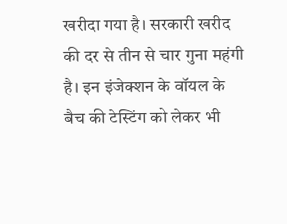खरीदा गया है। सरकारी खरीद की दर से तीन से चार गुना महंगी है। इन इंजेक्शन के वॉयल के बैच की टेस्टिंग को लेकर भी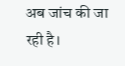अब जांच की जा रही है।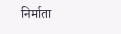निर्माता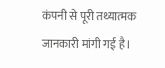कंपनी से पूरी तथ्यात्मक जानकारी मांगी गई है।